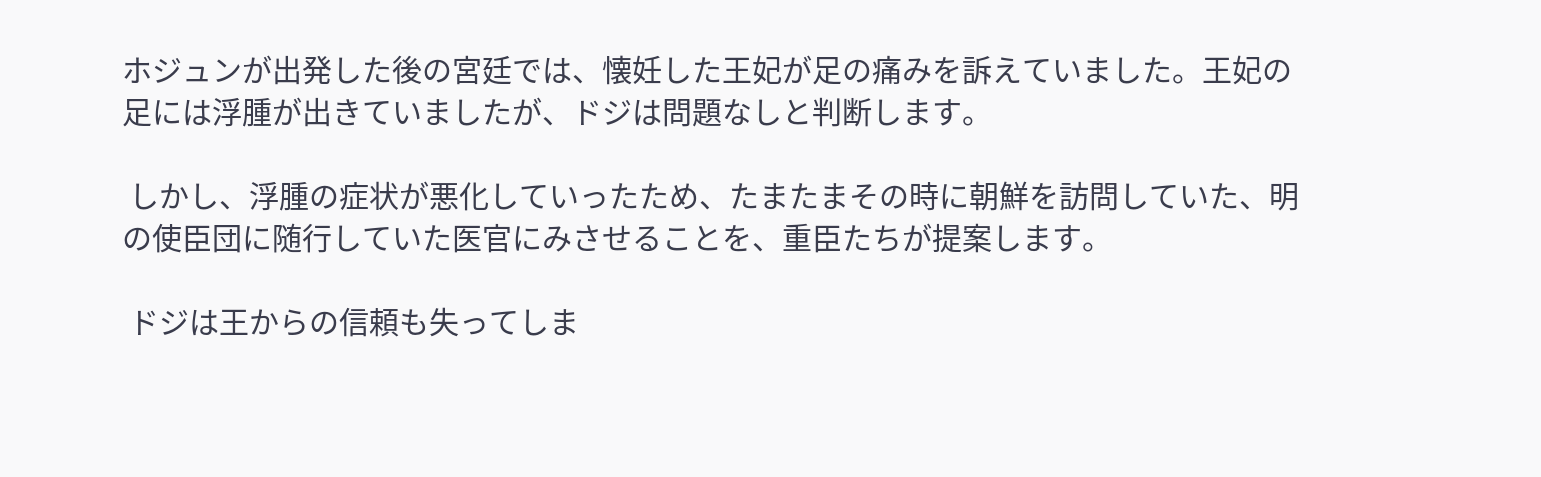ホジュンが出発した後の宮廷では、懐妊した王妃が足の痛みを訴えていました。王妃の足には浮腫が出きていましたが、ドジは問題なしと判断します。

 しかし、浮腫の症状が悪化していったため、たまたまその時に朝鮮を訪問していた、明の使臣団に随行していた医官にみさせることを、重臣たちが提案します。

 ドジは王からの信頼も失ってしま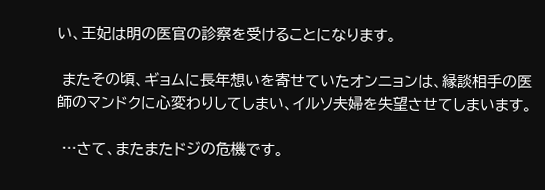い、王妃は明の医官の診察を受けることになります。

 またその頃、ギョムに長年想いを寄せていたオンニョンは、縁談相手の医師のマンドクに心変わりしてしまい、イルソ夫婦を失望させてしまいます。

 …さて、またまたドジの危機です。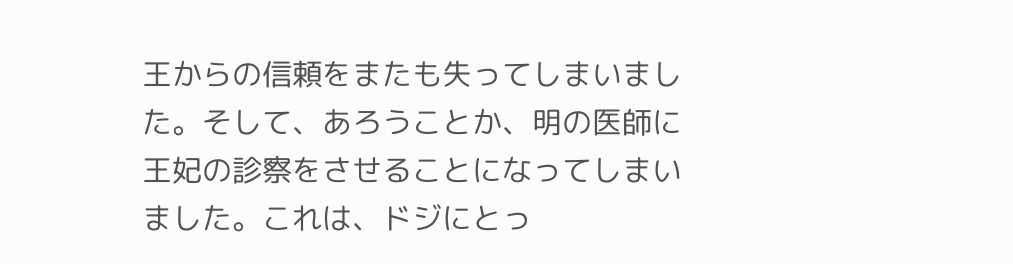王からの信頼をまたも失ってしまいました。そして、あろうことか、明の医師に王妃の診察をさせることになってしまいました。これは、ドジにとっ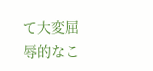て大変屈辱的なこ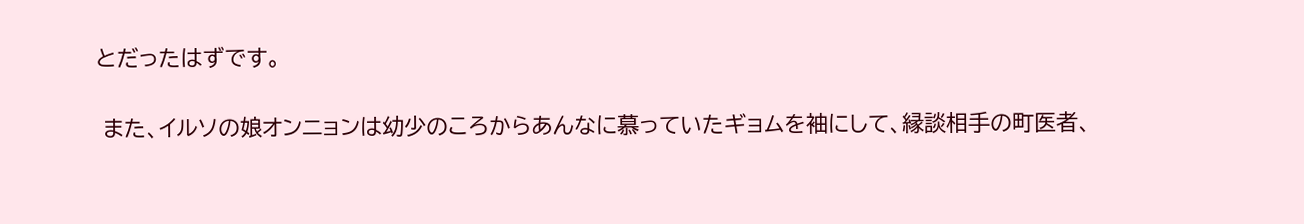とだったはずです。

 また、イルソの娘オンニョンは幼少のころからあんなに慕っていたギョムを袖にして、縁談相手の町医者、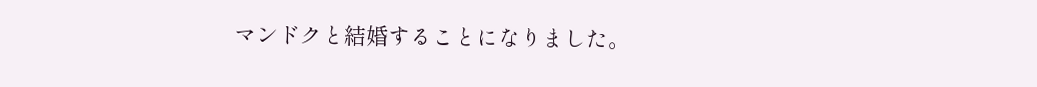マンドクと結婚することになりました。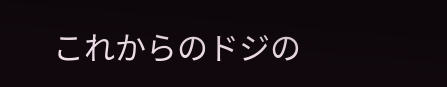これからのドジの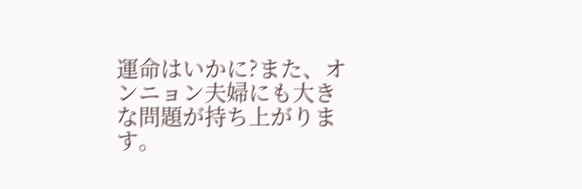運命はいかに?また、オンニョン夫婦にも大きな問題が持ち上がります。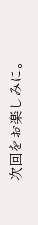次回をお楽しみに。